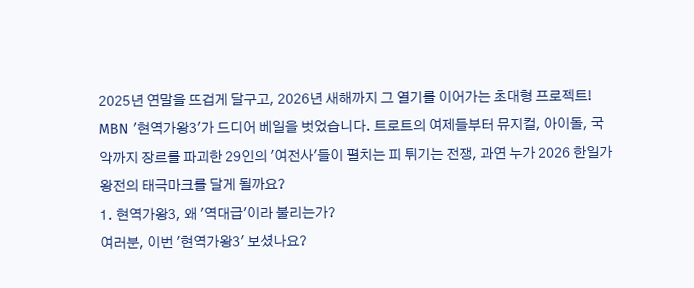2025년 연말을 뜨겁게 달구고, 2026년 새해까지 그 열기를 이어가는 초대형 프로젝트! MBN '현역가왕3'가 드디어 베일을 벗었습니다. 트로트의 여제들부터 뮤지컬, 아이돌, 국악까지 장르를 파괴한 29인의 '여전사'들이 펼치는 피 튀기는 전쟁, 과연 누가 2026 한일가왕전의 태극마크를 달게 될까요?
1. 현역가왕3, 왜 '역대급'이라 불리는가?
여러분, 이번 '현역가왕3' 보셨나요?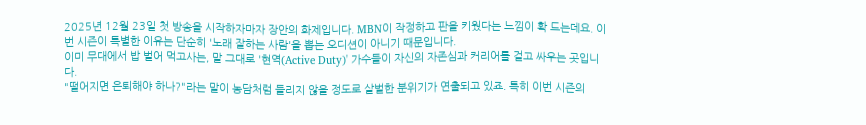2025년 12월 23일 첫 방송을 시작하자마자 장안의 화제입니다. MBN이 작정하고 판을 키웠다는 느낌이 확 드는데요. 이번 시즌이 특별한 이유는 단순히 '노래 잘하는 사람'을 뽑는 오디션이 아니기 때문입니다.
이미 무대에서 밥 벌어 먹고사는, 말 그대로 '현역(Active Duty)' 가수들이 자신의 자존심과 커리어를 걸고 싸우는 곳입니다.
"떨어지면 은퇴해야 하나?"라는 말이 농담처럼 들리지 않을 정도로 살벌한 분위기가 연출되고 있죠. 특히 이번 시즌의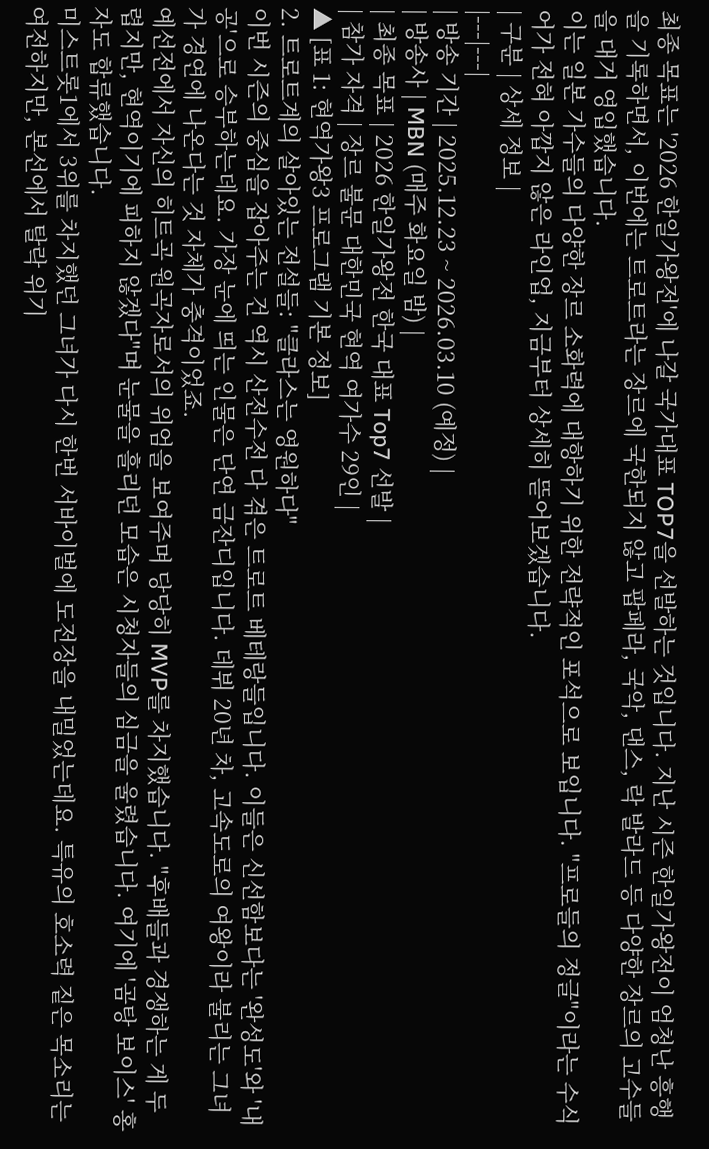최종 목표는 '2026 한일가왕전'에 나갈 국가대표 TOP7을 선발하는 것입니다. 지난 시즌 한일가왕전이 엄청난 흥행을 기록하면서, 이번에는 트로트라는 장르에 국한되지 않고 팝페라, 국악, 댄스, 락 발라드 등 다양한 장르의 고수들을 대거 영입했습니다.
이는 일본 가수들의 다양한 장르 소화력에 대항하기 위한 전략적인 포석으로 보입니다. "프로들의 정글"이라는 수식어가 전혀 아깝지 않은 라인업, 지금부터 상세히 뜯어보겠습니다.
| 구분 | 상세 정보 |
|---|---|
| 방송 기간 | 2025.12.23 ~ 2026.03.10 (예정) |
| 방송사 | MBN (매주 화요일 밤) |
| 최종 목표 | 2026 한일가왕전 한국 대표 Top7 선발 |
| 참가 자격 | 장르 불문 대한민국 현역 여가수 29인 |
▲ [표 1: 현역가왕3 프로그램 기본 정보]
2. 트로트계의 살아있는 전설들: "클라스는 영원하다"
이번 시즌의 중심을 잡아주는 건 역시 산전수전 다 겪은 트로트 베테랑들입니다. 이들은 신선함보다는 '완성도'와 '내공'으로 승부하는데요. 가장 눈에 띄는 인물은 단연 금잔디입니다. 데뷔 20년 차, 고속도로의 여왕이라 불리는 그녀가 경연에 나온다는 것 자체가 충격이었죠.
예선전에서 자신의 히트곡 원곡자로서의 위엄을 보여주며 당당히 MVP를 차지했습니다. "후배들과 경쟁하는 게 두렵지만, 현역이기에 피하지 않겠다"며 눈물을 흘리던 모습은 시청자들의 심금을 울렸습니다. 여기에 '곰탕 보이스' 홍자도 합류했습니다.
미스트롯1에서 3위를 차지했던 그녀가 다시 한번 서바이벌에 도전장을 내밀었는데요. 특유의 호소력 짙은 목소리는 여전하지만, 본선에서 탈락 위기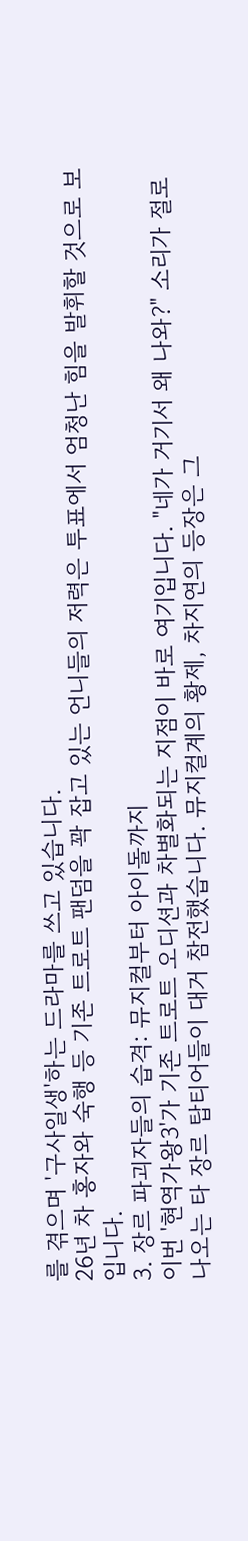를 겪으며 '구사일생'하는 드라마를 쓰고 있습니다.
26년 차 홍자와 숙행 등 기존 트로트 팬덤을 꽉 잡고 있는 언니들의 저력은 투표에서 엄청난 힘을 발휘할 것으로 보입니다.
3. 장르 파괴자들의 습격: 뮤지컬부터 아이돌까지
이번 '현역가왕3'가 기존 트로트 오디션과 차별화되는 지점이 바로 여기입니다. "네가 거기서 왜 나와?" 소리가 절로 나오는 타 장르 탑티어들이 대거 참전했습니다. 뮤지컬계의 황제, 차지연의 등장은 그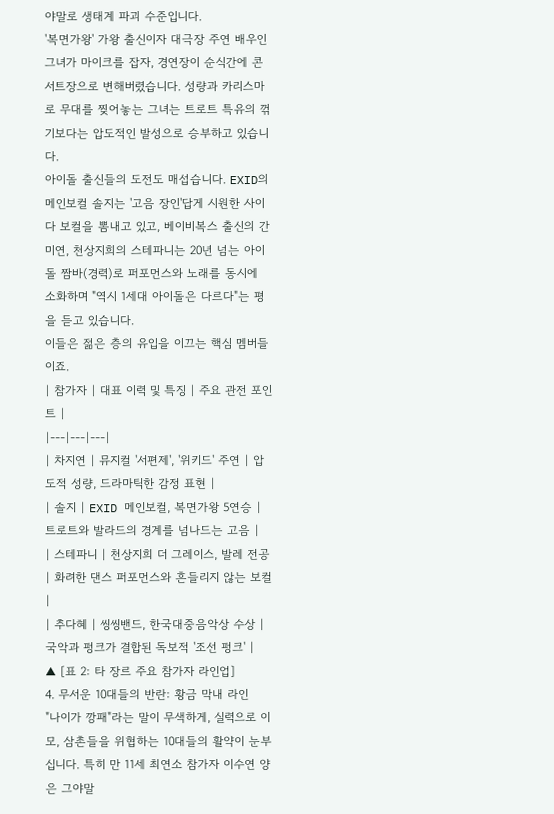야말로 생태계 파괴 수준입니다.
'복면가왕' 가왕 출신이자 대극장 주연 배우인 그녀가 마이크를 잡자, 경연장이 순식간에 콘서트장으로 변해버렸습니다. 성량과 카리스마로 무대를 찢어놓는 그녀는 트로트 특유의 꺾기보다는 압도적인 발성으로 승부하고 있습니다.
아이돌 출신들의 도전도 매섭습니다. EXID의 메인보컬 솔지는 '고음 장인'답게 시원한 사이다 보컬을 뽐내고 있고, 베이비복스 출신의 간미연, 천상지희의 스테파니는 20년 넘는 아이돌 짬바(경력)로 퍼포먼스와 노래를 동시에 소화하며 "역시 1세대 아이돌은 다르다"는 평을 듣고 있습니다.
이들은 젊은 층의 유입을 이끄는 핵심 멤버들이죠.
| 참가자 | 대표 이력 및 특징 | 주요 관전 포인트 |
|---|---|---|
| 차지연 | 뮤지컬 '서편제', '위키드' 주연 | 압도적 성량, 드라마틱한 감정 표현 |
| 솔지 | EXID 메인보컬, 복면가왕 5연승 | 트로트와 발라드의 경계를 넘나드는 고음 |
| 스테파니 | 천상지희 더 그레이스, 발레 전공 | 화려한 댄스 퍼포먼스와 흔들리지 않는 보컬 |
| 추다혜 | 씽씽밴드, 한국대중음악상 수상 | 국악과 펑크가 결합된 독보적 '조선 펑크' |
▲ [표 2: 타 장르 주요 참가자 라인업]
4. 무서운 10대들의 반란: 황금 막내 라인
"나이가 깡패"라는 말이 무색하게, 실력으로 이모, 삼촌들을 위협하는 10대들의 활약이 눈부십니다. 특히 만 11세 최연소 참가자 이수연 양은 그야말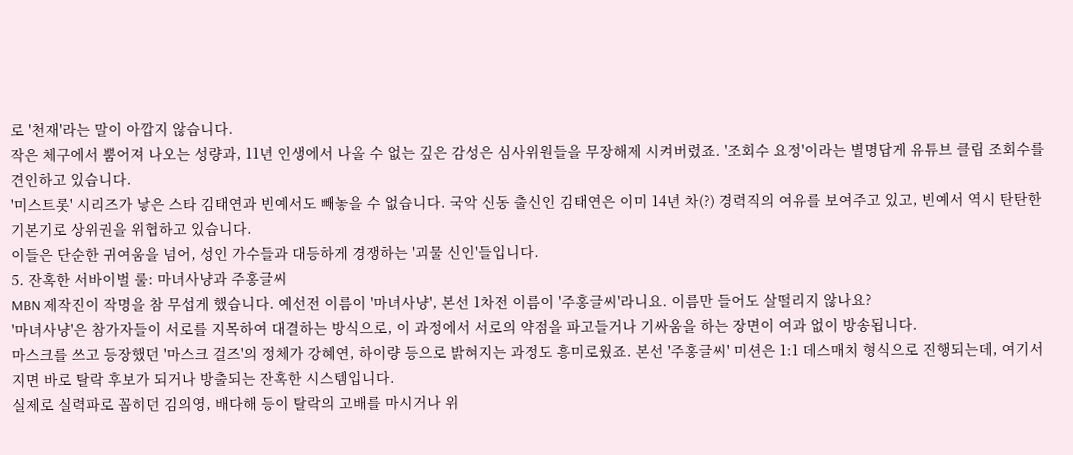로 '천재'라는 말이 아깝지 않습니다.
작은 체구에서 뿜어져 나오는 성량과, 11년 인생에서 나올 수 없는 깊은 감성은 심사위원들을 무장해제 시켜버렸죠. '조회수 요정'이라는 별명답게 유튜브 클립 조회수를 견인하고 있습니다.
'미스트롯' 시리즈가 낳은 스타 김태연과 빈예서도 빼놓을 수 없습니다. 국악 신동 출신인 김태연은 이미 14년 차(?) 경력직의 여유를 보여주고 있고, 빈예서 역시 탄탄한 기본기로 상위권을 위협하고 있습니다.
이들은 단순한 귀여움을 넘어, 성인 가수들과 대등하게 경쟁하는 '괴물 신인'들입니다.
5. 잔혹한 서바이벌 룰: 마녀사냥과 주홍글씨
MBN 제작진이 작명을 참 무섭게 했습니다. 예선전 이름이 '마녀사냥', 본선 1차전 이름이 '주홍글씨'라니요. 이름만 들어도 살떨리지 않나요?
'마녀사냥'은 참가자들이 서로를 지목하여 대결하는 방식으로, 이 과정에서 서로의 약점을 파고들거나 기싸움을 하는 장면이 여과 없이 방송됩니다.
마스크를 쓰고 등장했던 '마스크 걸즈'의 정체가 강혜연, 하이량 등으로 밝혀지는 과정도 흥미로웠죠. 본선 '주홍글씨' 미션은 1:1 데스매치 형식으로 진행되는데, 여기서 지면 바로 탈락 후보가 되거나 방출되는 잔혹한 시스템입니다.
실제로 실력파로 꼽히던 김의영, 배다해 등이 탈락의 고배를 마시거나 위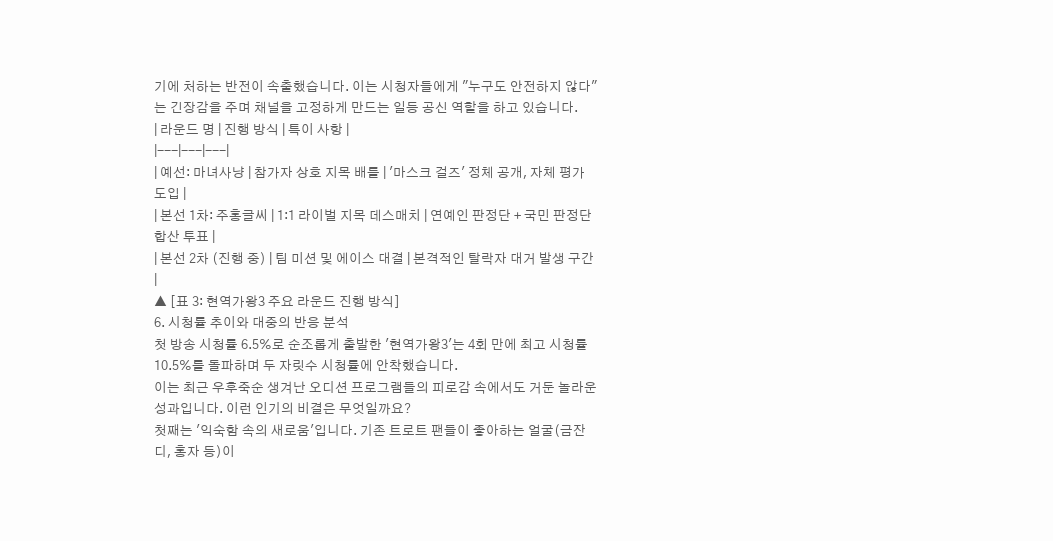기에 처하는 반전이 속출했습니다. 이는 시청자들에게 "누구도 안전하지 않다"는 긴장감을 주며 채널을 고정하게 만드는 일등 공신 역할을 하고 있습니다.
| 라운드 명 | 진행 방식 | 특이 사항 |
|---|---|---|
| 예선: 마녀사냥 | 참가자 상호 지목 배틀 | '마스크 걸즈' 정체 공개, 자체 평가 도입 |
| 본선 1차: 주홍글씨 | 1:1 라이벌 지목 데스매치 | 연예인 판정단 + 국민 판정단 합산 투표 |
| 본선 2차 (진행 중) | 팀 미션 및 에이스 대결 | 본격적인 탈락자 대거 발생 구간 |
▲ [표 3: 현역가왕3 주요 라운드 진행 방식]
6. 시청률 추이와 대중의 반응 분석
첫 방송 시청률 6.5%로 순조롭게 출발한 '현역가왕3'는 4회 만에 최고 시청률 10.5%를 돌파하며 두 자릿수 시청률에 안착했습니다.
이는 최근 우후죽순 생겨난 오디션 프로그램들의 피로감 속에서도 거둔 놀라운 성과입니다. 이런 인기의 비결은 무엇일까요?
첫째는 '익숙함 속의 새로움'입니다. 기존 트로트 팬들이 좋아하는 얼굴(금잔디, 홍자 등)이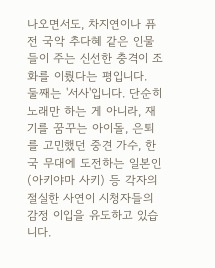나오면서도, 차지연이나 퓨전 국악 추다혜 같은 인물들이 주는 신선한 충격이 조화를 이뤘다는 평입니다.
둘째는 '서사'입니다. 단순히 노래만 하는 게 아니라, 재기를 꿈꾸는 아이돌, 은퇴를 고민했던 중견 가수, 한국 무대에 도전하는 일본인(아키야마 사키) 등 각자의 절실한 사연이 시청자들의 감정 이입을 유도하고 있습니다.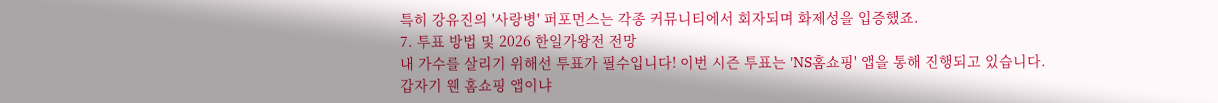특히 강유진의 '사랑병' 퍼포먼스는 각종 커뮤니티에서 회자되며 화제성을 입증했죠.
7. 투표 방법 및 2026 한일가왕전 전망
내 가수를 살리기 위해선 투표가 필수입니다! 이번 시즌 투표는 'NS홈쇼핑' 앱을 통해 진행되고 있습니다.
갑자기 웬 홈쇼핑 앱이냐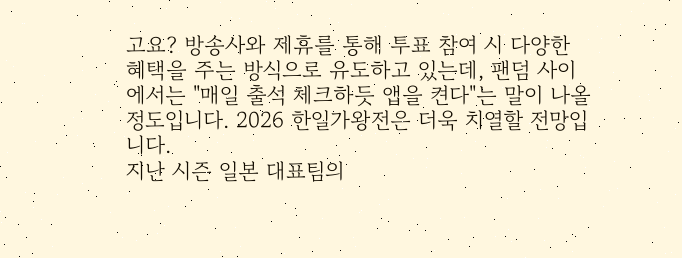고요? 방송사와 제휴를 통해 투표 참여 시 다양한 혜택을 주는 방식으로 유도하고 있는데, 팬덤 사이에서는 "매일 출석 체크하듯 앱을 켠다"는 말이 나올 정도입니다. 2026 한일가왕전은 더욱 치열할 전망입니다.
지난 시즌 일본 대표팀의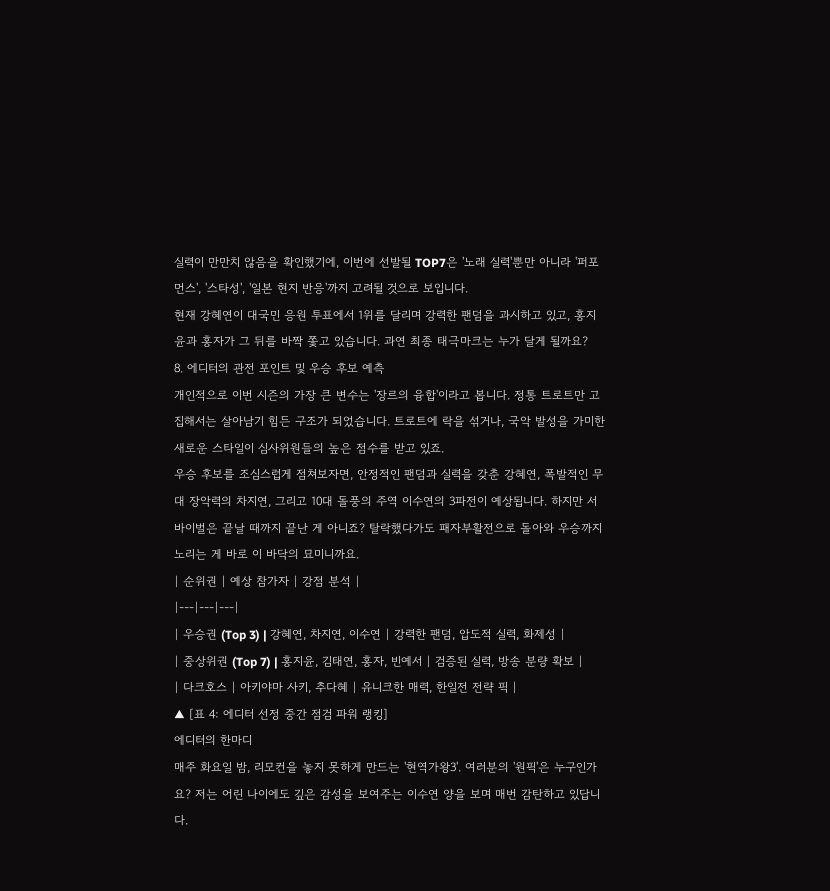실력이 만만치 않음을 확인했기에, 이번에 선발될 TOP7은 '노래 실력'뿐만 아니라 '퍼포먼스', '스타성', '일본 현지 반응'까지 고려될 것으로 보입니다.
현재 강혜연이 대국민 응원 투표에서 1위를 달리며 강력한 팬덤을 과시하고 있고, 홍지윤과 홍자가 그 뒤를 바짝 쫓고 있습니다. 과연 최종 태극마크는 누가 달게 될까요?
8. 에디터의 관전 포인트 및 우승 후보 예측
개인적으로 이번 시즌의 가장 큰 변수는 '장르의 융합'이라고 봅니다. 정통 트로트만 고집해서는 살아남기 힘든 구조가 되었습니다. 트로트에 락을 섞거나, 국악 발성을 가미한 새로운 스타일이 심사위원들의 높은 점수를 받고 있죠.
우승 후보를 조심스럽게 점쳐보자면, 안정적인 팬덤과 실력을 갖춘 강혜연, 폭발적인 무대 장악력의 차지연, 그리고 10대 돌풍의 주역 이수연의 3파전이 예상됩니다. 하지만 서바이벌은 끝날 때까지 끝난 게 아니죠? 탈락했다가도 패자부활전으로 돌아와 우승까지 노리는 게 바로 이 바닥의 묘미니까요.
| 순위권 | 예상 참가자 | 강점 분석 |
|---|---|---|
| 우승권 (Top 3) | 강혜연, 차지연, 이수연 | 강력한 팬덤, 압도적 실력, 화제성 |
| 중상위권 (Top 7) | 홍지윤, 김태연, 홍자, 빈예서 | 검증된 실력, 방송 분량 확보 |
| 다크호스 | 아키야마 사키, 추다혜 | 유니크한 매력, 한일전 전략 픽 |
▲ [표 4: 에디터 선정 중간 점검 파워 랭킹]
에디터의 한마디
매주 화요일 밤, 리모컨을 놓지 못하게 만드는 '현역가왕3'. 여러분의 '원픽'은 누구인가요? 저는 어린 나이에도 깊은 감성을 보여주는 이수연 양을 보며 매번 감탄하고 있답니다.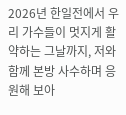2026년 한일전에서 우리 가수들이 멋지게 활약하는 그날까지, 저와 함께 본방 사수하며 응원해 보아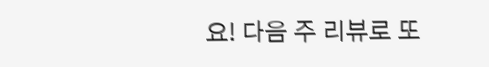요! 다음 주 리뷰로 또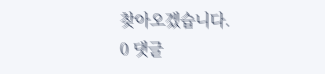찾아오겠습니다.
0 댓글